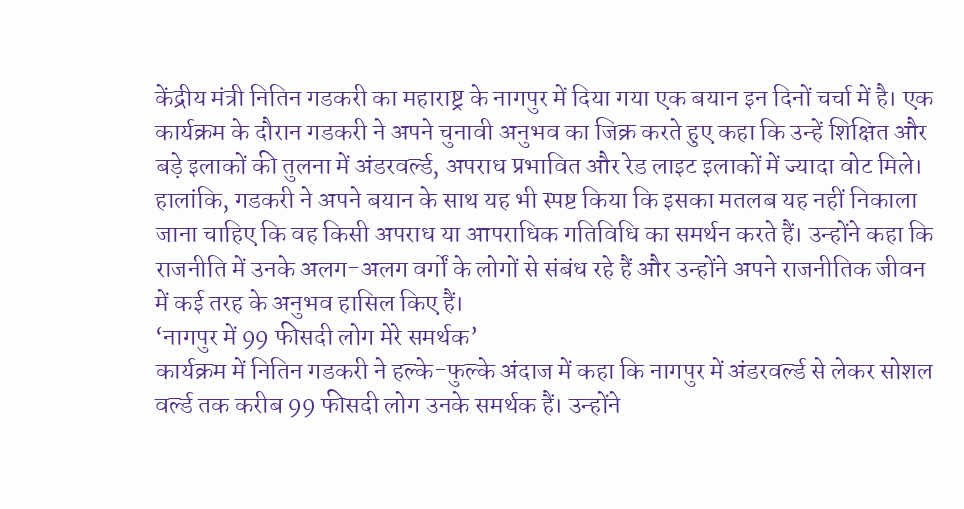केंद्रीय मंत्री नितिन गडकरी का महाराष्ट्र के नागपुर में दिया गया एक बयान इन दिनों चर्चा में है। एक कार्यक्रम के दौरान गडकरी ने अपने चुनावी अनुभव का जिक्र करते हुए कहा कि उन्हें शिक्षित और बड़े इलाकों की तुलना में अंडरवर्ल्ड, अपराध प्रभावित और रेड लाइट इलाकों में ज्यादा वोट मिले।
हालांकि, गडकरी ने अपने बयान के साथ यह भी स्पष्ट किया कि इसका मतलब यह नहीं निकाला जाना चाहिए कि वह किसी अपराध या आपराधिक गतिविधि का समर्थन करते हैं। उन्होंने कहा कि राजनीति में उनके अलग-अलग वर्गों के लोगों से संबंध रहे हैं और उन्होंने अपने राजनीतिक जीवन में कई तरह के अनुभव हासिल किए हैं।
‘नागपुर में 99 फीसदी लोग मेरे समर्थक’
कार्यक्रम में नितिन गडकरी ने हल्के-फुल्के अंदाज में कहा कि नागपुर में अंडरवर्ल्ड से लेकर सोशल वर्ल्ड तक करीब 99 फीसदी लोग उनके समर्थक हैं। उन्होंने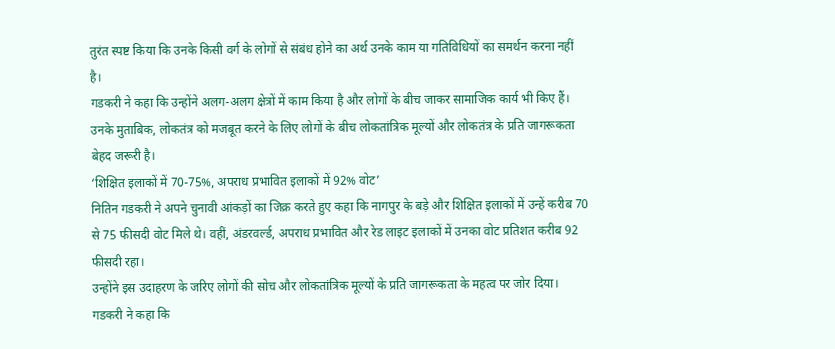तुरंत स्पष्ट किया कि उनके किसी वर्ग के लोगों से संबंध होने का अर्थ उनके काम या गतिविधियों का समर्थन करना नहीं है।
गडकरी ने कहा कि उन्होंने अलग-अलग क्षेत्रों में काम किया है और लोगों के बीच जाकर सामाजिक कार्य भी किए हैं। उनके मुताबिक, लोकतंत्र को मजबूत करने के लिए लोगों के बीच लोकतांत्रिक मूल्यों और लोकतंत्र के प्रति जागरूकता बेहद जरूरी है।
‘शिक्षित इलाकों में 70-75%, अपराध प्रभावित इलाकों में 92% वोट’
नितिन गडकरी ने अपने चुनावी आंकड़ों का जिक्र करते हुए कहा कि नागपुर के बड़े और शिक्षित इलाकों में उन्हें करीब 70 से 75 फीसदी वोट मिले थे। वहीं, अंडरवर्ल्ड, अपराध प्रभावित और रेड लाइट इलाकों में उनका वोट प्रतिशत करीब 92 फीसदी रहा।
उन्होंने इस उदाहरण के जरिए लोगों की सोच और लोकतांत्रिक मूल्यों के प्रति जागरूकता के महत्व पर जोर दिया। गडकरी ने कहा कि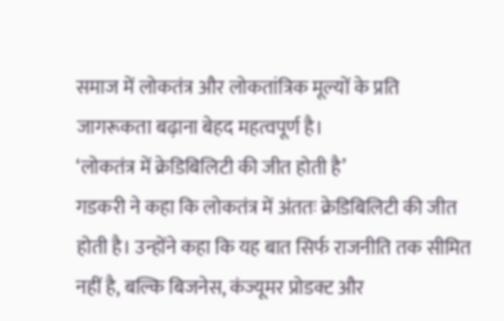समाज में लोकतंत्र और लोकतांत्रिक मूल्यों के प्रति जागरूकता बढ़ाना बेहद महत्वपूर्ण है।
‘लोकतंत्र में क्रेडिबिलिटी की जीत होती है’
गडकरी ने कहा कि लोकतंत्र में अंततः क्रेडिबिलिटी की जीत होती है। उन्होंने कहा कि यह बात सिर्फ राजनीति तक सीमित नहीं है, बल्कि बिजनेस, कंज्यूमर प्रोडक्ट और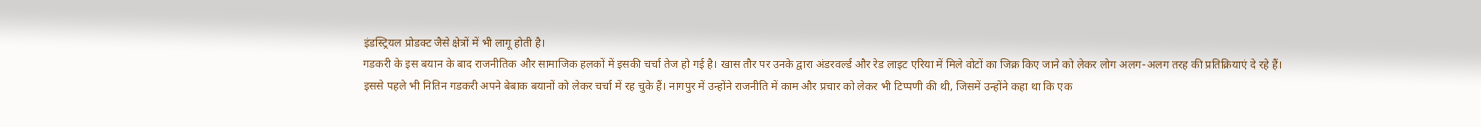इंडस्ट्रियल प्रोडक्ट जैसे क्षेत्रों में भी लागू होती है।
गडकरी के इस बयान के बाद राजनीतिक और सामाजिक हलकों में इसकी चर्चा तेज हो गई है। खास तौर पर उनके द्वारा अंडरवर्ल्ड और रेड लाइट एरिया में मिले वोटों का जिक्र किए जाने को लेकर लोग अलग-अलग तरह की प्रतिक्रियाएं दे रहे हैं।
इससे पहले भी नितिन गडकरी अपने बेबाक बयानों को लेकर चर्चा में रह चुके हैं। नागपुर में उन्होंने राजनीति में काम और प्रचार को लेकर भी टिप्पणी की थी, जिसमें उन्होंने कहा था कि एक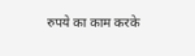रुपये का काम करके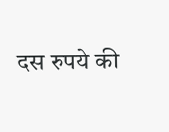दस रुपये की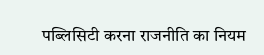पब्लिसिटी करना राजनीति का नियम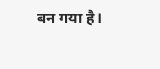बन गया है।